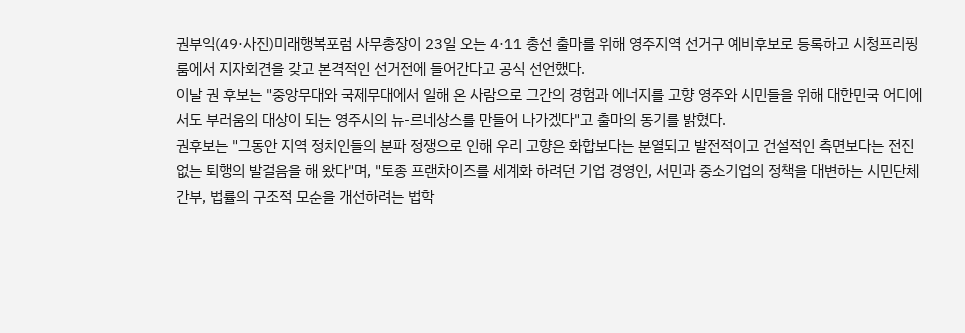권부익(49·사진)미래행복포럼 사무총장이 23일 오는 4·11 총선 출마를 위해 영주지역 선거구 예비후보로 등록하고 시청프리핑룸에서 지자회견을 갖고 본격적인 선거전에 들어간다고 공식 선언했다.
이날 권 후보는 "중앙무대와 국제무대에서 일해 온 사람으로 그간의 경험과 에너지를 고향 영주와 시민들을 위해 대한민국 어디에서도 부러움의 대상이 되는 영주시의 뉴-르네상스를 만들어 나가겠다"고 출마의 동기를 밝혔다.
권후보는 "그동안 지역 정치인들의 분파 정쟁으로 인해 우리 고향은 화합보다는 분열되고 발전적이고 건설적인 측면보다는 전진 없는 퇴행의 발걸음을 해 왔다"며, "토종 프랜차이즈를 세계화 하려던 기업 경영인, 서민과 중소기업의 정책을 대변하는 시민단체 간부, 법률의 구조적 모순을 개선하려는 법학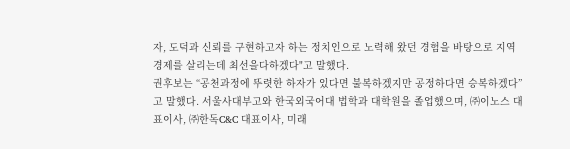자, 도덕과 신뢰를 구현하고자 하는 정치인으로 노력해 왔던 경험을 바탕으로 지역 경제를 살리는데 최선을다하겠다"고 말했다.
권후보는 “공천과정에 뚜렷한 하자가 있다면 불복하겠지만 공정하다면 승복하겠다”고 말했다. 서울사대부고와 한국외국어대 법학과 대학원을 졸업했으며, ㈜이노스 대표이사, ㈜한독C&C 대표이사, 미래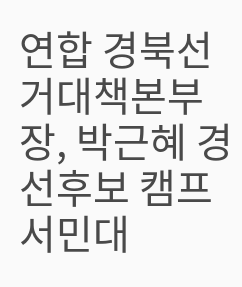연합 경북선거대책본부장, 박근혜 경선후보 캠프 서민대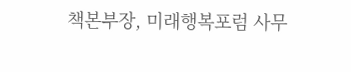책본부장, 미래행복포럼 사무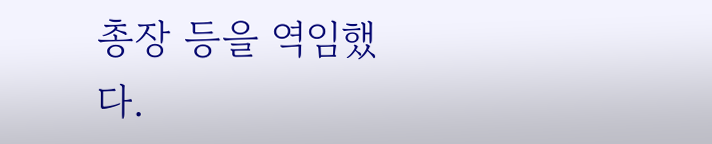총장 등을 역임했다.